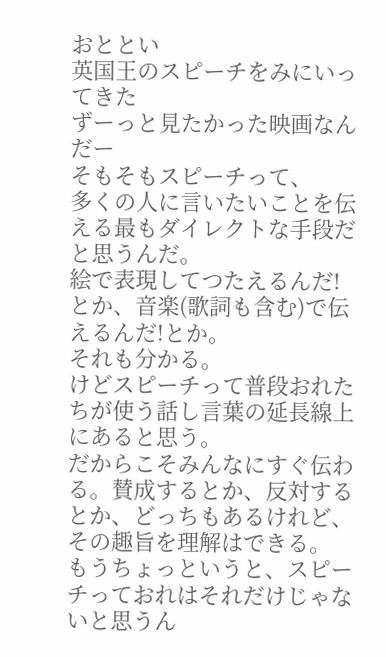おととい
英国王のスピーチをみにいってきた
ずーっと見たかった映画なんだー
そもそもスピーチって、
多くの人に言いたいことを伝える最もダイレクトな手段だと思うんだ。
絵で表現してつたえるんだ!とか、音楽(歌詞も含む)で伝えるんだ!とか。
それも分かる。
けどスピーチって普段おれたちが使う話し言葉の延長線上にあると思う。
だからこそみんなにすぐ伝わる。賛成するとか、反対するとか、どっちもあるけれど、
その趣旨を理解はできる。
もうちょっというと、スピーチっておれはそれだけじゃないと思うん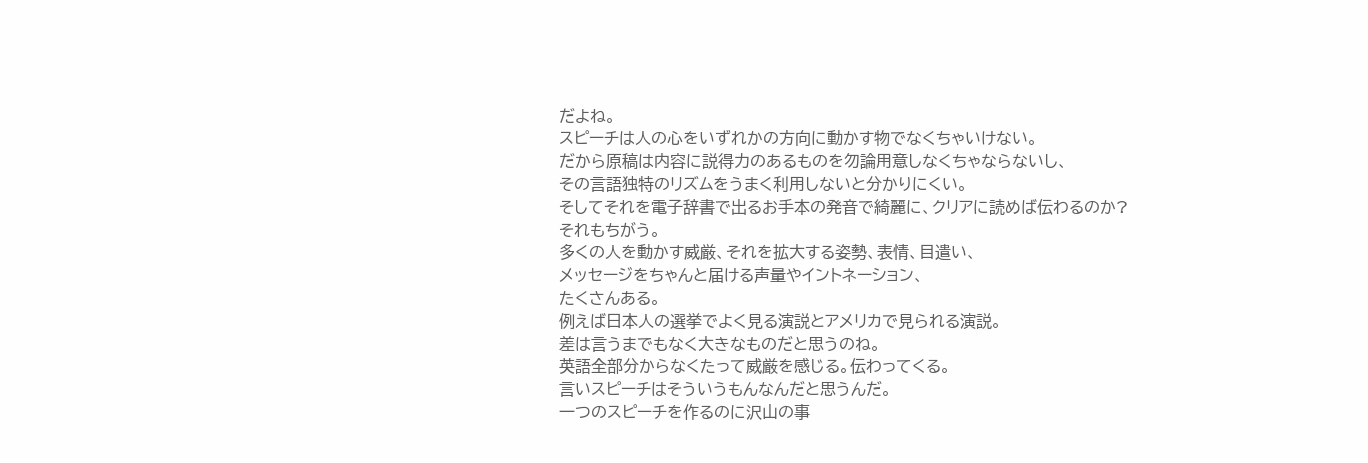だよね。
スピーチは人の心をいずれかの方向に動かす物でなくちゃいけない。
だから原稿は内容に説得力のあるものを勿論用意しなくちゃならないし、
その言語独特のリズムをうまく利用しないと分かりにくい。
そしてそれを電子辞書で出るお手本の発音で綺麗に、クリアに読めば伝わるのか?
それもちがう。
多くの人を動かす威厳、それを拡大する姿勢、表情、目遣い、
メッセージをちゃんと届ける声量やイントネーション、
たくさんある。
例えば日本人の選挙でよく見る演説とアメリカで見られる演説。
差は言うまでもなく大きなものだと思うのね。
英語全部分からなくたって威厳を感じる。伝わってくる。
言いスピーチはそういうもんなんだと思うんだ。
一つのスピーチを作るのに沢山の事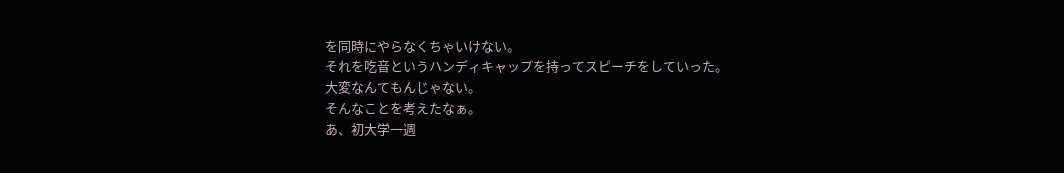を同時にやらなくちゃいけない。
それを吃音というハンディキャップを持ってスピーチをしていった。
大変なんてもんじゃない。
そんなことを考えたなぁ。
あ、初大学一週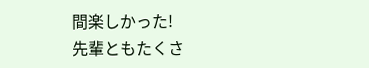間楽しかった!
先輩ともたくさ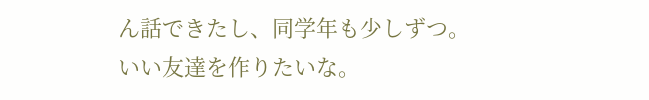ん話できたし、同学年も少しずつ。
いい友達を作りたいな。